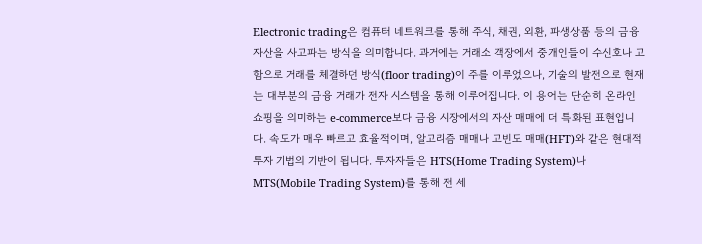Electronic trading은 컴퓨터 네트워크를 통해 주식, 채권, 외환, 파생상품 등의 금융 자산을 사고파는 방식을 의미합니다. 과거에는 거래소 객장에서 중개인들이 수신호나 고함으로 거래를 체결하던 방식(floor trading)이 주를 이루었으나, 기술의 발전으로 현재는 대부분의 금융 거래가 전자 시스템을 통해 이루어집니다. 이 용어는 단순히 온라인 쇼핑을 의미하는 e-commerce보다 금융 시장에서의 자산 매매에 더 특화된 표현입니다. 속도가 매우 빠르고 효율적이며, 알고리즘 매매나 고빈도 매매(HFT)와 같은 현대적 투자 기법의 기반이 됩니다. 투자자들은 HTS(Home Trading System)나 MTS(Mobile Trading System)를 통해 전 세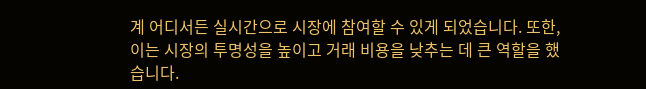계 어디서든 실시간으로 시장에 참여할 수 있게 되었습니다. 또한, 이는 시장의 투명성을 높이고 거래 비용을 낮추는 데 큰 역할을 했습니다.